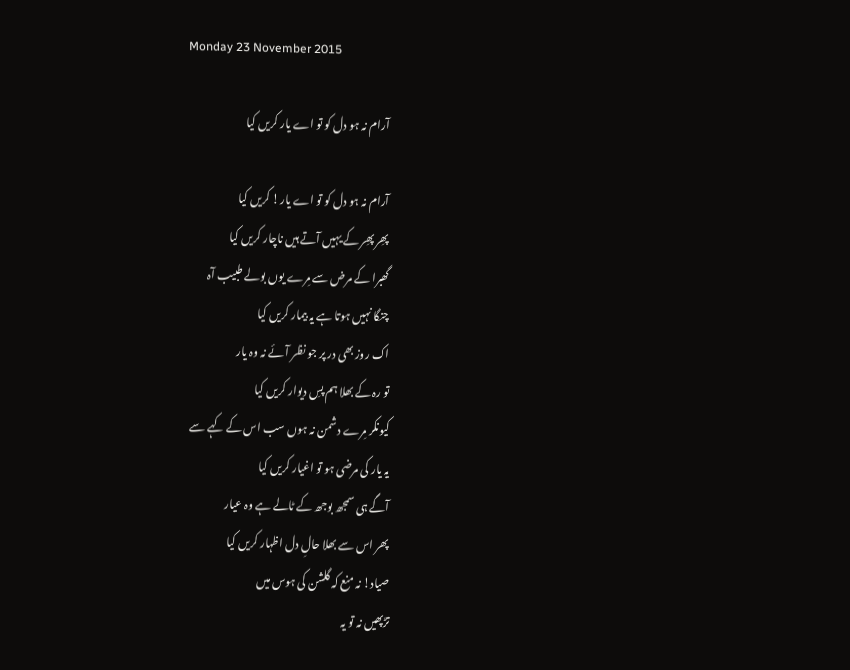Monday 23 November 2015

آرام نہ ہو دل کو تو اے یار کریں کیا

آرام نہ ہو دل کو تو اے یار! کریں کیا
پھِر پھِر کے یہیں آتے ہیں ناچار کریں کیا
گھبرا کے مرض سے مِرے یوں بولے طبیب آہ
چنگا نہیں ہوتا ہے یہ بیمار کریں کیا
اک روز بھی در پر جو نظر آئے نہ وہ یار
تو رہ کے بھلا ہم پسِ دیوار کریں کیا
کیونکر مِرے دشمن نہ ہوں سب اس کے کہے سے
یہ یار کی مرضی ہو تو اغیار کریں کیا
آگے ہی سمجھ بوجھ کے ٹالے ہے وہ عیار
پھر اس سے بھلا حالِ دل اظہار کریں کیا
صیاد! نہ منع کہ گلشن کی ہوس میں
تڑپھیں نہ تو یہ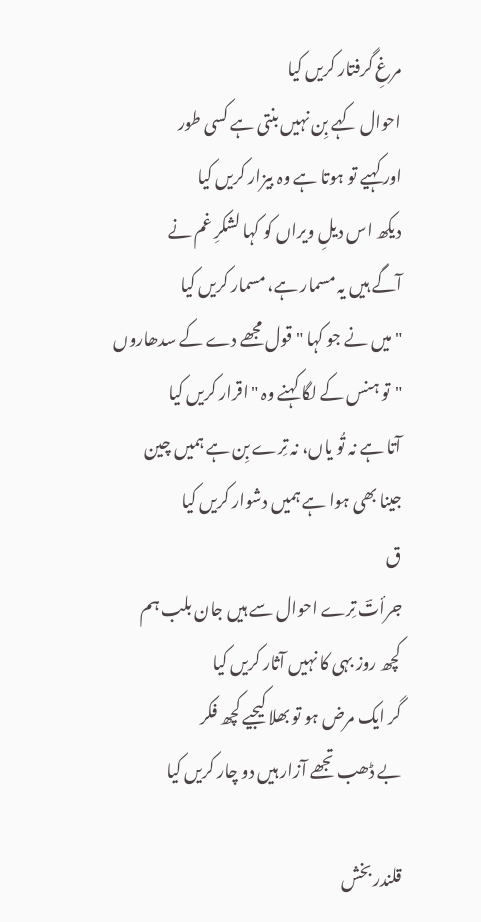مرغِ گرفتار کریں کیا
احوال کہے بِن نہیں بنتی ہے کسی طور
اور کہیے تو ہوتا ہے وہ بیزار کریں کیا
دیکھ اس دیلِ ویراں کو کہا لشکرِ غم نے
آگے ہیں یہ مسمار ہے، مسمار کریں کیا
"میں نے جو کہا "قول مجھے دے کے سدھاروں
"تو ہنس کے لگا کہنے وہ "اقرار کریں کیا
آتا ہے نہ تُو یاں، نہ تِرے بِن ہے ہمیں چین
جینا بھی ہوا ہے ہمیں دشوار کریں کیا
ق
جرأتؔ تِرے احوال سے ہیں جان بلب ہم
کچھ روز بہی کا نہیں آثار کریں کیا
گر ایک مرض ہو تو بھلا کیجیے کچھ فکر
بے ڈھب تجھے آزار ہیں دو چار کریں کیا

قلندر بخش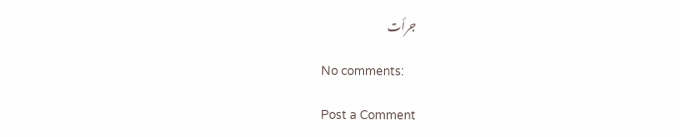جرأت

No comments:

Post a Comment